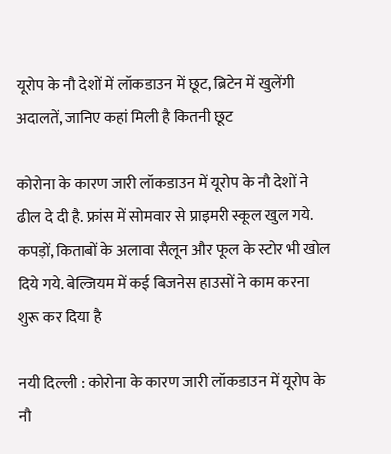यूरोप के नौ देशों में लॉकडाउन में छूट, ब्रिटेन में खुलेंगी अदालतें, जानिए कहां मिली है कितनी छूट

कोरोना के कारण जारी लॉकडाउन में यूरोप के नौ देशों ने ढील दे दी है. फ्रांस में सोमवार से प्राइमरी स्कूल खुल गये. कपड़ों, किताबों के अलावा सैलून और फूल के स्टोर भी खोल दिये गये. बेल्जियम में कई बिजनेस हाउसों ने काम करना शुरू कर दिया है

नयी दिल्ली : कोरोना के कारण जारी लॉकडाउन में यूरोप के नौ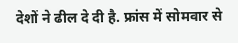देशों ने ढील दे दी है. फ्रांस में सोमवार से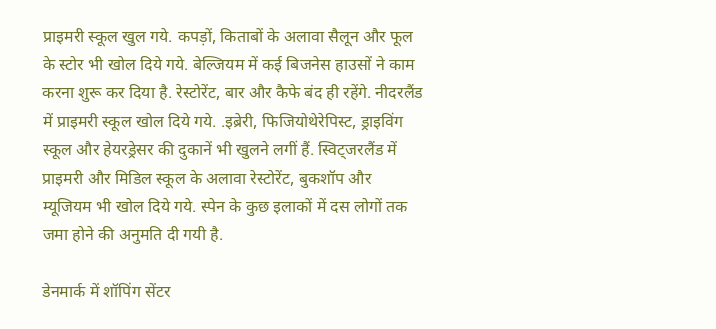प्राइमरी स्कूल खुल गये. कपड़ों, किताबों के अलावा सैलून और फूल के स्टोर भी खोल दिये गये. बेल्जियम में कई बिजनेस हाउसों ने काम करना शुरू कर दिया है. रेस्टोरेंट, बार और कैफे बंद ही रहेंगे. नीदरलैंड में प्राइमरी स्कूल खोल दिये गये. .इब्रेरी, फिजियोथेरेपिस्ट, ड्राइविंग स्कूल और हेयरड्रेसर की दुकानें भी खुलने लगीं हैं. स्विट्जरलैंड में प्राइमरी और मिडिल स्कूल के अलावा रेस्टोरेंट, बुकशॉप और म्यूजियम भी खोल दिये गये. स्पेन के कुछ इलाकों में दस लोगों तक जमा होने की अनुमति दी गयी है.

डेनमार्क में शॉपिंग सेंटर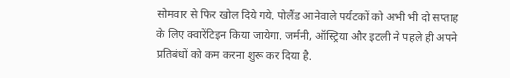सोमवार से फिर खोल दिये गये. पोलैंड आनेवाले पर्यटकों को अभी भी दो सप्ताह के लिए क्वारेंटिइन किया जायेगा. जर्मनी, ऑस्ट्रिया और इटली ने पहले ही अपने प्रतिबंधों को कम करना शुरू कर दिया है.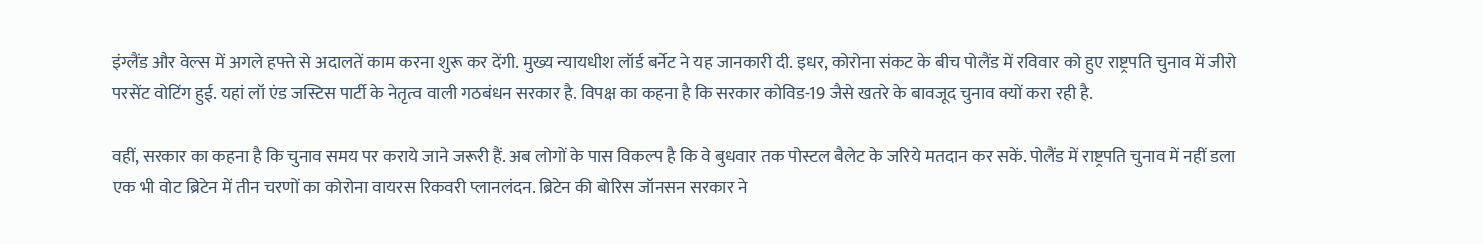इंग्लैंड और वेल्स में अगले हफ्ते से अदालतें काम करना शुरू कर देंगी. मुख्य न्यायधीश लॉर्ड बर्नेट ने यह जानकारी दी. इधर, कोरोना संकट के बीच पोलैंड में रविवार को हुए राष्ट्रपति चुनाव में जीरो परसेंट वोटिंग हुई. यहां लॉ एंड जस्टिस पार्टी के नेतृत्व वाली गठबंधन सरकार है. विपक्ष का कहना है कि सरकार कोविड-19 जैसे खतरे के बावजूद चुनाव क्यों करा रही है.

वहीं, सरकार का कहना है कि चुनाव समय पर कराये जाने जरूरी हैं. अब लोगों के पास विकल्प है कि वे बुधवार तक पोस्टल बैलेट के जरिये मतदान कर सकें. पोलैंड में राष्ट्रपति चुनाव में नहीं डला एक भी वोट ब्रिटेन में तीन चरणों का कोरोना वायरस रिकवरी प्लानलंदन. ब्रिटेन की बोरिस जॉनसन सरकार ने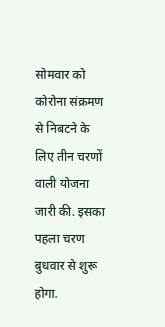सोमवार को कोरोना संक्रमण से निबटने के लिए तीन चरणों वाली योजना जारी की. इसका पहला चरण बुधवार से शुरू होगा.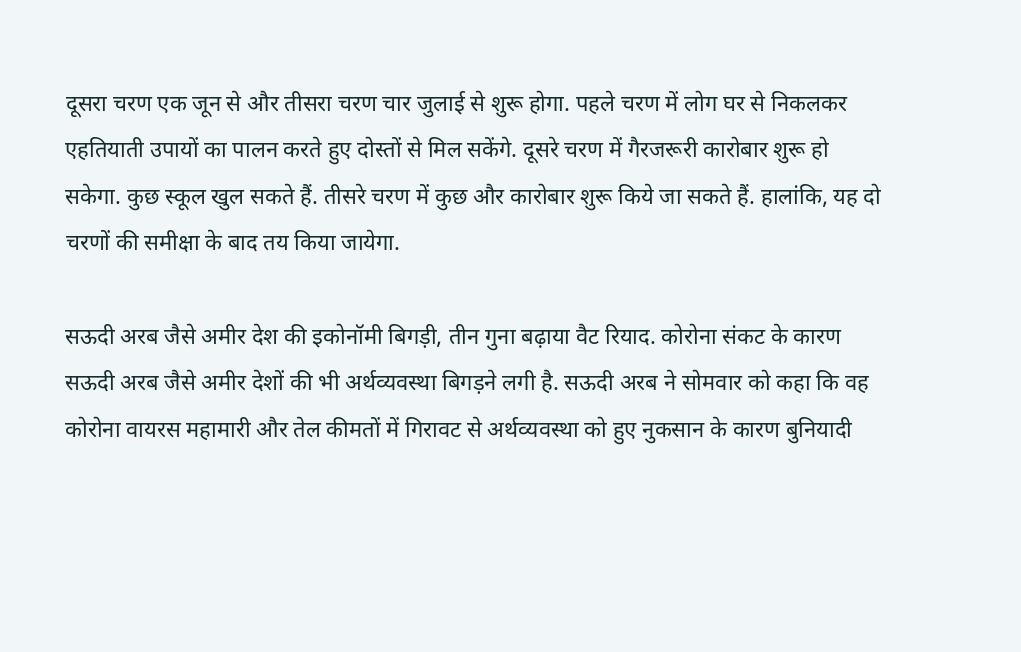दूसरा चरण एक जून से और तीसरा चरण चार जुलाई से शुरू होगा. पहले चरण में लोग घर से निकलकर एहतियाती उपायों का पालन करते हुए दोस्तों से मिल सकेंगे. दूसरे चरण में गैरजरूरी कारोबार शुरू हो सकेगा. कुछ स्कूल खुल सकते हैं. तीसरे चरण में कुछ और कारोबार शुरू किये जा सकते हैं. हालांकि, यह दो चरणों की समीक्षा के बाद तय किया जायेगा.

सऊदी अरब जैसे अमीर देश की इकोनॉमी बिगड़ी, तीन गुना बढ़ाया वैट रियाद. कोरोना संकट के कारण सऊदी अरब जैसे अमीर देशों की भी अर्थव्यवस्था बिगड़ने लगी है. सऊदी अरब ने सोमवार को कहा कि वह कोरोना वायरस महामारी और तेल कीमतों में गिरावट से अर्थव्यवस्था को हुए नुकसान के कारण बुनियादी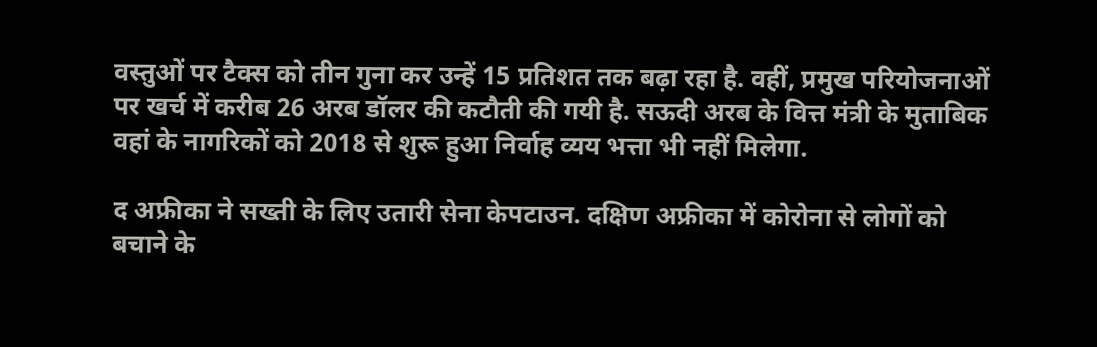वस्तुओं पर टैक्स को तीन गुना कर उन्हें 15 प्रतिशत तक बढ़ा रहा है. वहीं, प्रमुख परियोजनाओं पर खर्च में करीब 26 अरब डॉलर की कटौती की गयी है. सऊदी अरब के वित्त मंत्री के मुताबिक वहां के नागरिकों को 2018 से शुरू हुआ निर्वाह व्यय भत्ता भी नहीं मिलेगा.

द अफ्रीका ने सख्ती के लिए उतारी सेना केपटाउन. दक्षिण अफ्रीका में कोरोना से लोगों को बचाने के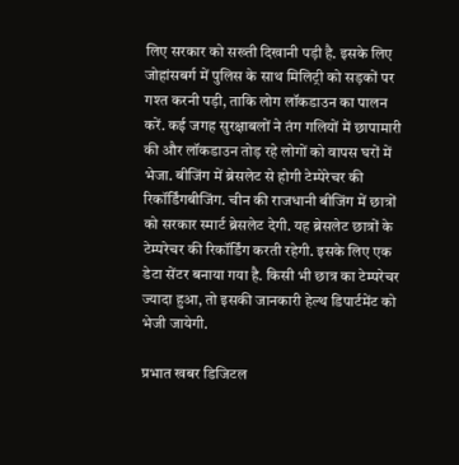लिए सरकार को सख्ती दिखानी पड़ी है. इसके लिए जोहांसबर्ग में पुलिस के साथ मिलिट्री को सड़कों पर गश्त करनी पड़ी, ताकि लोग लॉकडाउन का पालन करें. कई जगह सुरक्षाबलों ने तंग गलियों में छापामारी की और लॉकडाउन तोड़ रहे लोगों को वापस घरों में भेजा. बीजिंग में ब्रेसलेट से होगी टेम्पेरेचर की रिकॉर्डिंगबीजिंग. चीन की राजधानी बीजिंग में छात्रों को सरकार स्मार्ट ब्रेसलेट देगी. यह ब्रेसलेट छात्रों के टेम्परेचर की रिकॉर्डिंग करती रहेगी. इसके लिए एक डेटा सेंटर बनाया गया है. किसी भी छात्र का टेम्परेचर ज्यादा हुआ, तो इसकी जानकारी हेल्थ डिपार्टमेंट को भेजी जायेगी.

प्रभात खबर डिजिटल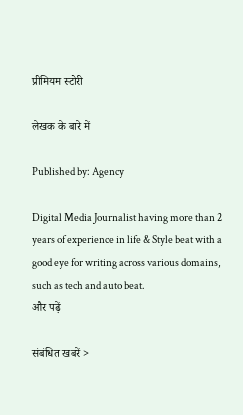प्रीमियम स्टोरी

लेखक के बारे में

Published by: Agency

Digital Media Journalist having more than 2 years of experience in life & Style beat with a good eye for writing across various domains, such as tech and auto beat.
और पढ़ें

संबंधित खबरें >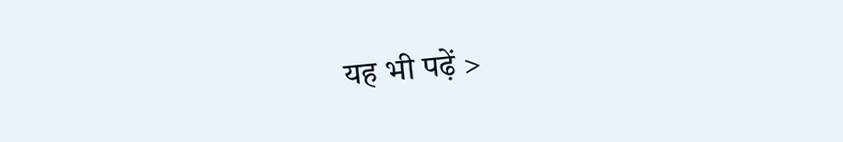यह भी पढ़ें >